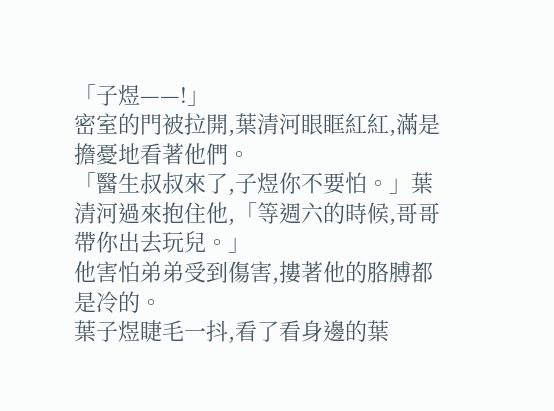「子煜——!」
密室的門被拉開,葉清河眼眶紅紅,滿是擔憂地看著他們。
「醫生叔叔來了,子煜你不要怕。」葉清河過來抱住他,「等週六的時候,哥哥帶你出去玩兒。」
他害怕弟弟受到傷害,摟著他的胳膊都是冷的。
葉子煜睫毛一抖,看了看身邊的葉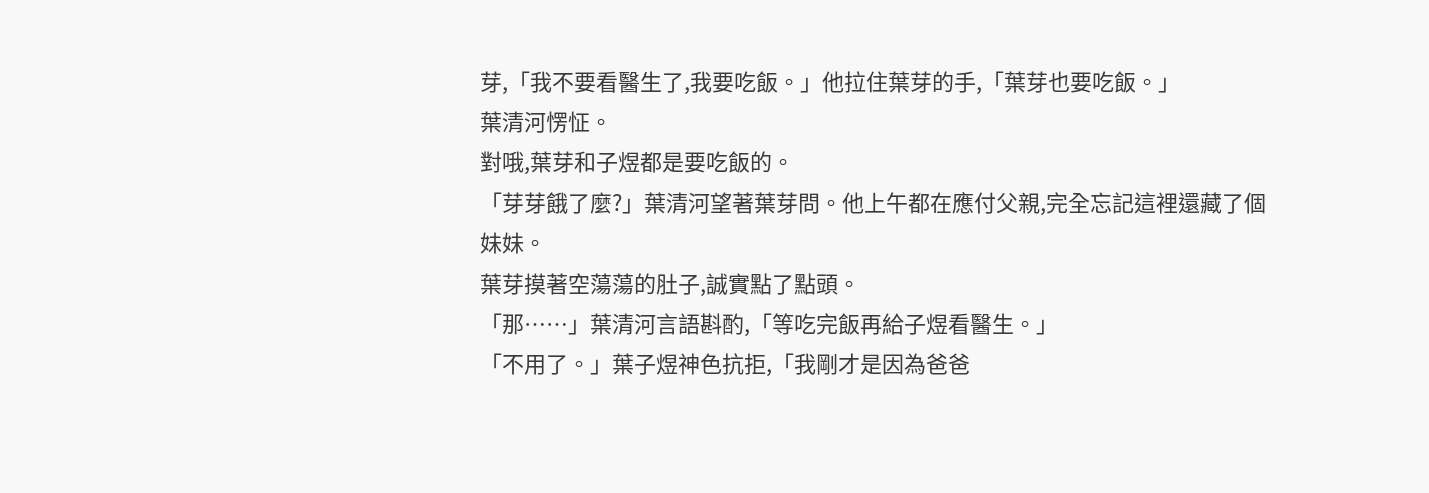芽,「我不要看醫生了,我要吃飯。」他拉住葉芽的手,「葉芽也要吃飯。」
葉清河愣怔。
對哦,葉芽和子煜都是要吃飯的。
「芽芽餓了麼?」葉清河望著葉芽問。他上午都在應付父親,完全忘記這裡還藏了個妹妹。
葉芽摸著空蕩蕩的肚子,誠實點了點頭。
「那……」葉清河言語斟酌,「等吃完飯再給子煜看醫生。」
「不用了。」葉子煜神色抗拒,「我剛才是因為爸爸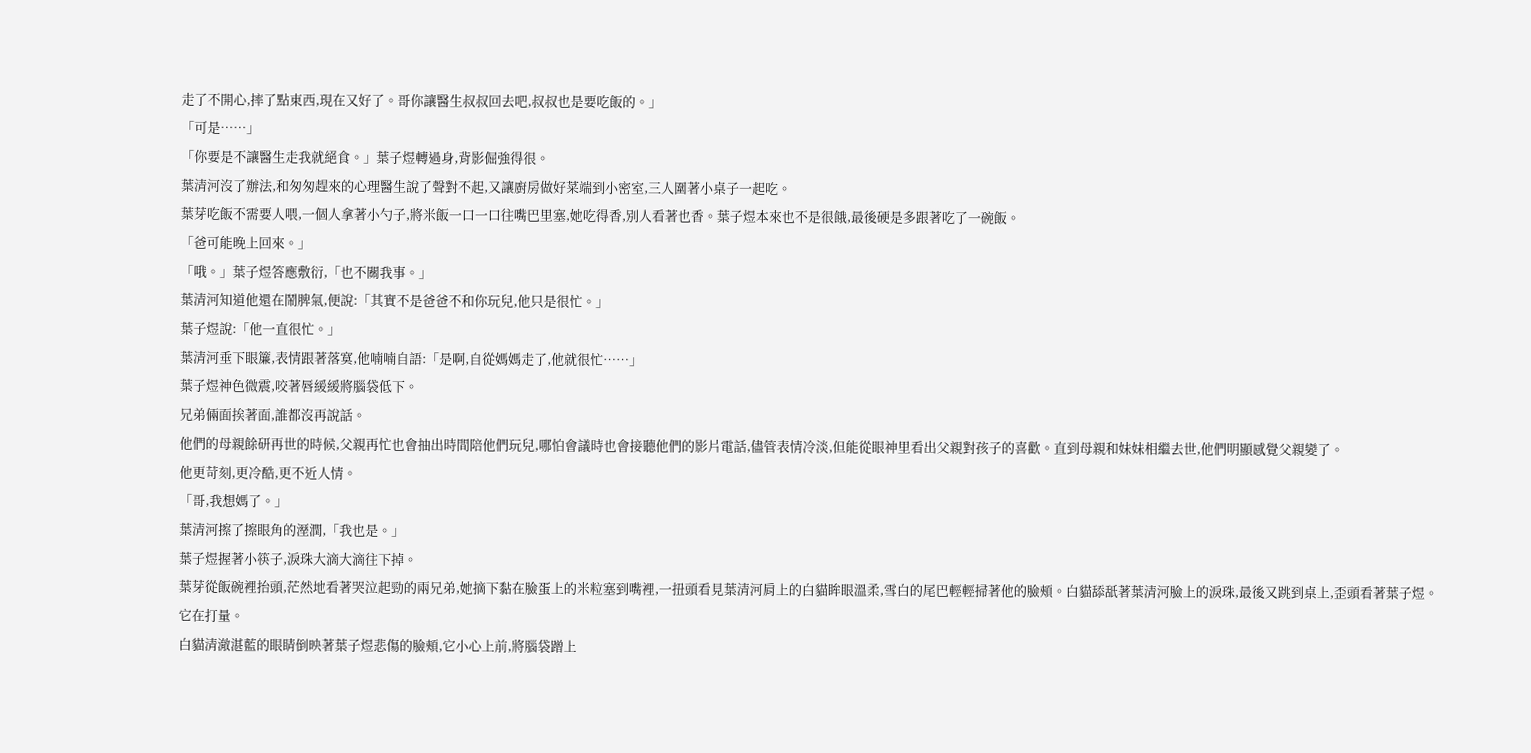走了不開心,摔了點東西,現在又好了。哥你讓醫生叔叔回去吧,叔叔也是要吃飯的。」
「可是……」
「你要是不讓醫生走我就絕食。」葉子煜轉過身,背影倔強得很。
葉清河沒了辦法,和匆匆趕來的心理醫生說了聲對不起,又讓廚房做好菜端到小密室,三人圍著小桌子一起吃。
葉芽吃飯不需要人喂,一個人拿著小勺子,將米飯一口一口往嘴巴里塞,她吃得香,別人看著也香。葉子煜本來也不是很餓,最後硬是多跟著吃了一碗飯。
「爸可能晚上回來。」
「哦。」葉子煜答應敷衍,「也不關我事。」
葉清河知道他還在鬧脾氣,便說:「其實不是爸爸不和你玩兒,他只是很忙。」
葉子煜說:「他一直很忙。」
葉清河垂下眼簾,表情跟著落寞,他喃喃自語:「是啊,自從媽媽走了,他就很忙……」
葉子煜神色微震,咬著唇緩緩將腦袋低下。
兄弟倆面挨著面,誰都沒再說話。
他們的母親餘研再世的時候,父親再忙也會抽出時間陪他們玩兒,哪怕會議時也會接聽他們的影片電話,儘管表情冷淡,但能從眼神里看出父親對孩子的喜歡。直到母親和妹妹相繼去世,他們明顯感覺父親變了。
他更苛刻,更冷酷,更不近人情。
「哥,我想媽了。」
葉清河擦了擦眼角的溼潤,「我也是。」
葉子煜握著小筷子,淚珠大滴大滴往下掉。
葉芽從飯碗裡抬頭,茫然地看著哭泣起勁的兩兄弟,她摘下黏在臉蛋上的米粒塞到嘴裡,一扭頭看見葉清河肩上的白貓眸眼溫柔,雪白的尾巴輕輕掃著他的臉頰。白貓舔舐著葉清河臉上的淚珠,最後又跳到桌上,歪頭看著葉子煜。
它在打量。
白貓清澈湛藍的眼睛倒映著葉子煜悲傷的臉頰,它小心上前,將腦袋蹭上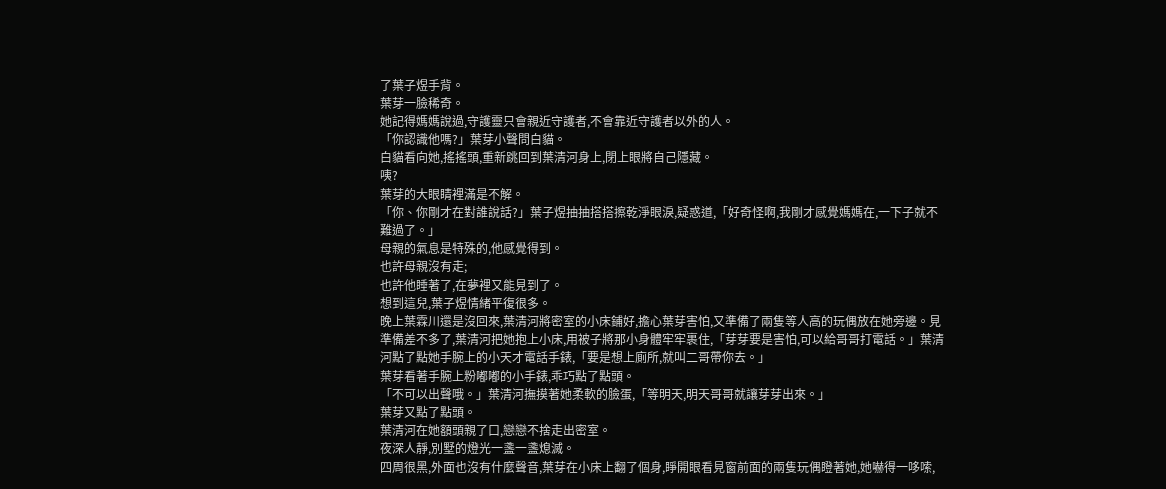了葉子煜手背。
葉芽一臉稀奇。
她記得媽媽說過,守護靈只會親近守護者,不會靠近守護者以外的人。
「你認識他嗎?」葉芽小聲問白貓。
白貓看向她,搖搖頭,重新跳回到葉清河身上,閉上眼將自己隱藏。
咦?
葉芽的大眼睛裡滿是不解。
「你、你剛才在對誰說話?」葉子煜抽抽搭搭擦乾淨眼淚,疑惑道,「好奇怪啊,我剛才感覺媽媽在,一下子就不難過了。」
母親的氣息是特殊的,他感覺得到。
也許母親沒有走;
也許他睡著了,在夢裡又能見到了。
想到這兒,葉子煜情緒平復很多。
晚上葉霖川還是沒回來,葉清河將密室的小床鋪好,擔心葉芽害怕,又準備了兩隻等人高的玩偶放在她旁邊。見準備差不多了,葉清河把她抱上小床,用被子將那小身體牢牢裹住,「芽芽要是害怕,可以給哥哥打電話。」葉清河點了點她手腕上的小天才電話手錶,「要是想上廁所,就叫二哥帶你去。」
葉芽看著手腕上粉嘟嘟的小手錶,乖巧點了點頭。
「不可以出聲哦。」葉清河撫摸著她柔軟的臉蛋,「等明天,明天哥哥就讓芽芽出來。」
葉芽又點了點頭。
葉清河在她額頭親了口,戀戀不捨走出密室。
夜深人靜,別墅的燈光一盞一盞熄滅。
四周很黑,外面也沒有什麼聲音,葉芽在小床上翻了個身,睜開眼看見窗前面的兩隻玩偶瞪著她,她嚇得一哆嗦,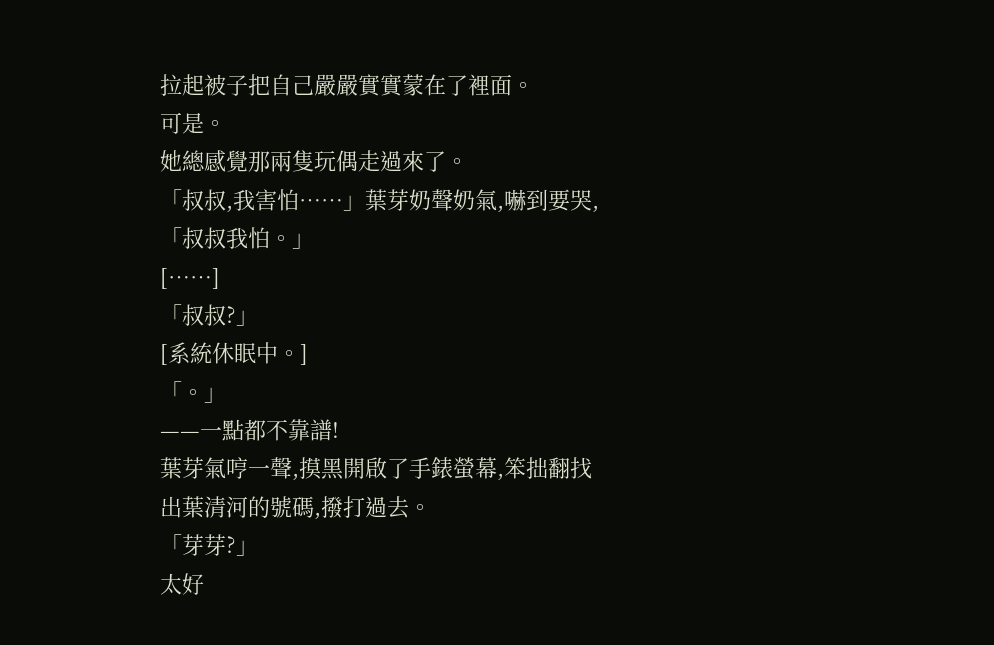拉起被子把自己嚴嚴實實蒙在了裡面。
可是。
她總感覺那兩隻玩偶走過來了。
「叔叔,我害怕……」葉芽奶聲奶氣,嚇到要哭,「叔叔我怕。」
[……]
「叔叔?」
[系統休眠中。]
「。」
——一點都不靠譜!
葉芽氣哼一聲,摸黑開啟了手錶螢幕,笨拙翻找出葉清河的號碼,撥打過去。
「芽芽?」
太好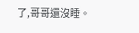了,哥哥還沒睡。